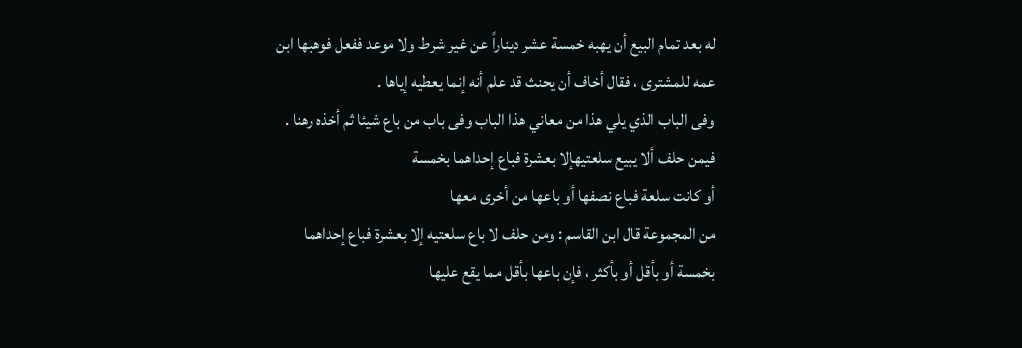له بعد تمام البيع أن يهبه خمسة عشر ديناراً عن غير شرط ولا موعد ففعل فوهبها ابن عمه للمشترى ، فقال أخاف أن يحنث قد علم أنه إنما يعطيه إياها .
وفى الباب الذي يلي هذا من معاني هذا الباب وفى باب من باع شيئا ثم أخذه رهنا .
فيمن حلف ألا يبيع سلعتيهإلا بعشرة فباع إحداهما بخمسة
أو كانت سلعة فباع نصفها أو باعها من أخرى معها
من المجموعة قال ابن القاسم : ومن حلف لا باع سلعتيه إلا بعشرة فباع إحداهما بخمسة أو بأقل أو بأكثر ، فإن باعها بأقل مما يقع عليها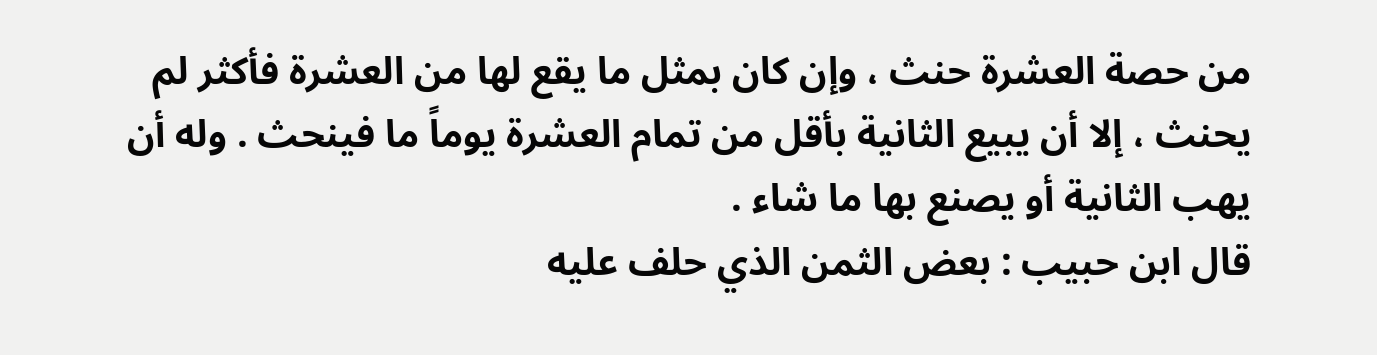من حصة العشرة حنث ، وإن كان بمثل ما يقع لها من العشرة فأكثر لم يحنث ، إلا أن يبيع الثانية بأقل من تمام العشرة يوماً ما فينحث . وله أن يهب الثانية أو يصنع بها ما شاء .
قال ابن حبيب : بعض الثمن الذي حلف عليه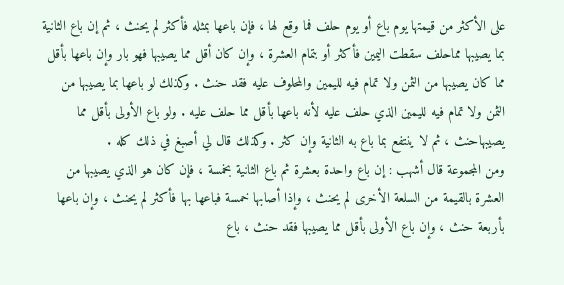على الأكثر من قيمتها يوم باع أو يوم حلف فما وقع لها ، فإن باعها بمثله فأكثر لم يحنث ، ثم إن باع الثانية بما يصيبها مماحلف سقطت اليمين فأكثر أو بتمام العشرة ، وإن كان أقل مما يصيبها فهو بار وإن باعها بأقل مما كان يصيبها من الثمن ولا تمام فيه لليمين والمحلوف عليه فقد حنث . وكذلك لو باعها بما يصيبها من الثمن ولا تمام فيه لليمين الذي حلف عليه لأنه باعها بأقل مما حلف عليه . ولو باع الأولى بأقل مما يصيبهاحنث ، ثم لا ينتفع بما باع به الثانية وإن كثر . وكذلك قال لي أصبغ في ذلك كله .
ومن المجموعة قال أشهب : إن باع واحدة بعشرة ثم باع الثانية بخمسة ، فإن كان هو الذي يصيبها من العشرة بالقيمة من السلعة الأخرى لم يحنث ، وإذا أصابها خمسة فباعها بها فأكثر لم يحنث ، وإن باعها بأربعة حنث ، وإن باع الأولى بأقل مما يصيبها فقد حنث ، باع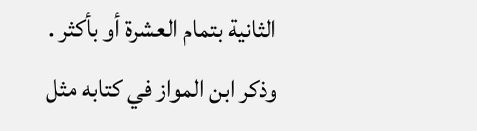الثانية بتمام العشرة أو بأكثر . وذكر ابن المواز في كتابه مثل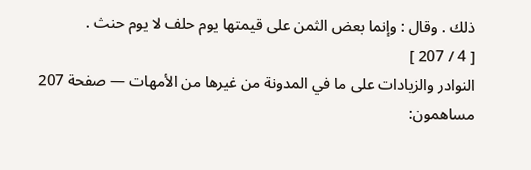ذلك . وقال : وإنما بعض الثمن على قيمتها يوم حلف لا يوم حنث .
[ 4 / 207 ]
النوادر والزيادات على ما في المدونة من غيرها من الأمهات — صفحة 207
مساهمون: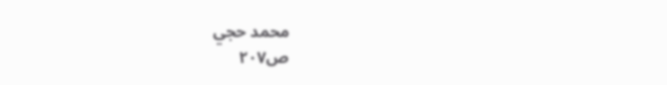محمد حجي
ص٢٠٧